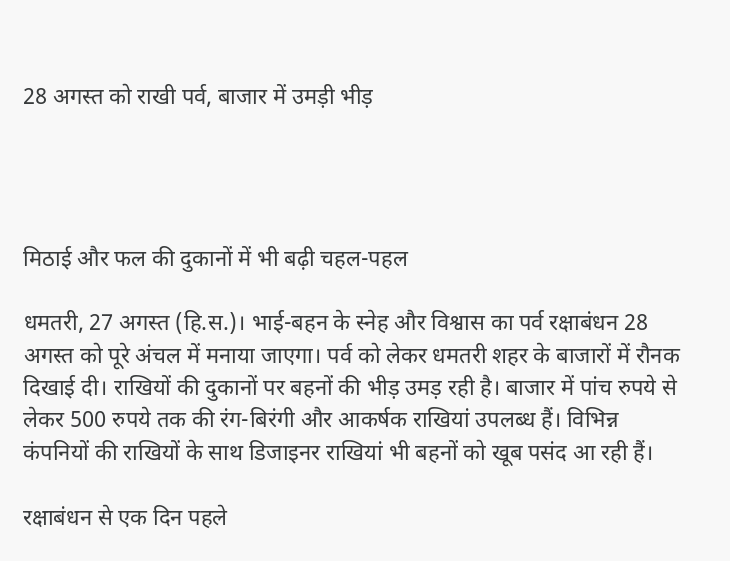28 अगस्त को राखी पर्व, बाजार में उमड़ी भीड़




मिठाई और फल की दुकानों में भी बढ़ी चहल-पहल

धमतरी, 27 अगस्त (हि.स.)। भाई-बहन के स्नेह और विश्वास का पर्व रक्षाबंधन 28 अगस्त को पूरे अंचल में मनाया जाएगा। पर्व को लेकर धमतरी शहर के बाजारों में रौनक दिखाई दी। राखियों की दुकानों पर बहनों की भीड़ उमड़ रही है। बाजार में पांच रुपये से लेकर 500 रुपये तक की रंग-बिरंगी और आकर्षक राखियां उपलब्ध हैं। विभिन्न कंपनियों की राखियों के साथ डिजाइनर राखियां भी बहनों को खूब पसंद आ रही हैं।

रक्षाबंधन से एक दिन पहले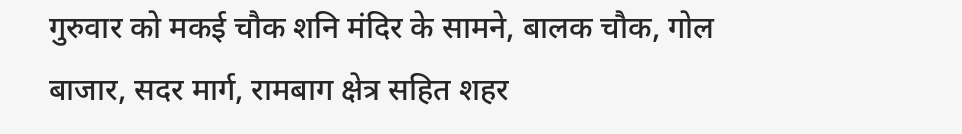गुरुवार को मकई चौक शनि मंदिर के सामने, बालक चौक, गोल बाजार, सदर मार्ग, रामबाग क्षेत्र सहित शहर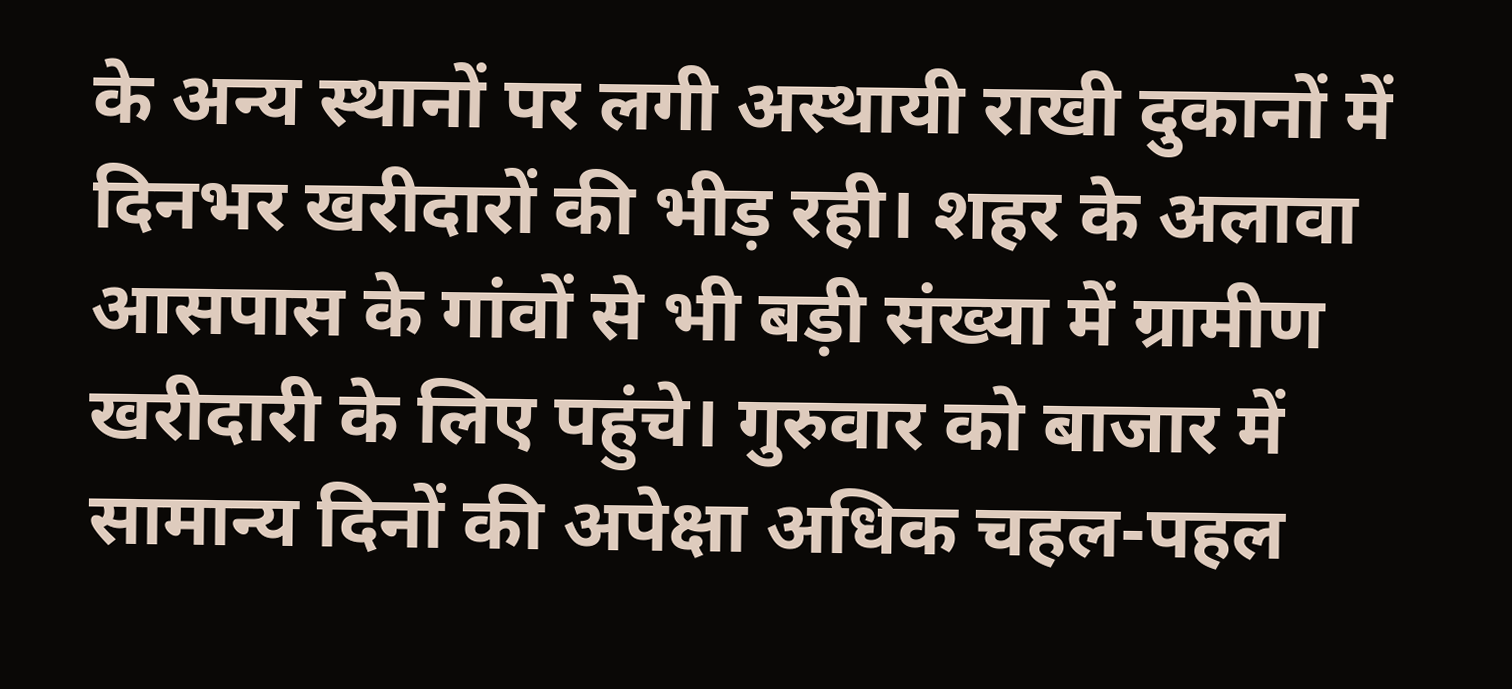के अन्य स्थानों पर लगी अस्थायी राखी दुकानों में दिनभर खरीदारों की भीड़ रही। शहर के अलावा आसपास के गांवों से भी बड़ी संख्या में ग्रामीण खरीदारी के लिए पहुंचे। गुरुवार को बाजार में सामान्य दिनों की अपेक्षा अधिक चहल-पहल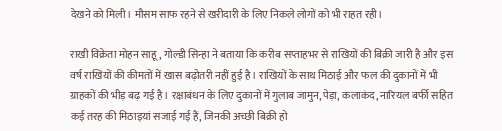देखने को मिली। मौसम साफ रहने से खरीदारी के लिए निकले लोगों को भी राहत रही।

राखी विक्रेता मोहन साहू, गोल्डी सिन्हा ने बताया कि करीब सप्ताहभर से राखियों की बिक्री जारी है और इस वर्ष राखियों की कीमतों में खास बढ़ोतरी नहीं हुई है। राखियों के साथ मिठाई और फल की दुकानों में भी ग्राहकों की भीड़ बढ़ गई है। रक्षाबंधन के लिए दुकानों में गुलाब जामुन, पेड़ा, कलाकंद, नारियल बर्फी सहित कई तरह की मिठाइयां सजाई गई हैं, जिनकी अच्छी बिक्री हो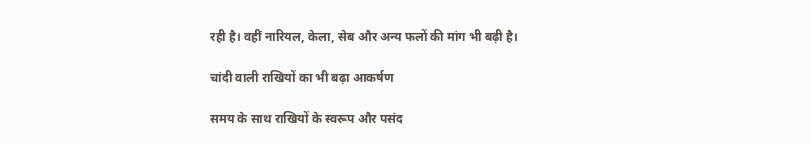रही है। वहीं नारियल, केला, सेब और अन्य फलों की मांग भी बढ़ी है।

चांदी वाली राखियों का भी बढ़ा आकर्षण

समय के साथ राखियों के स्वरूप और पसंद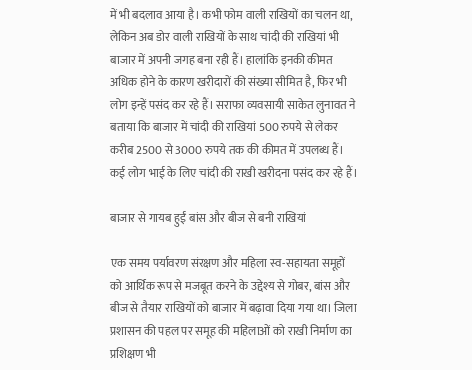में भी बदलाव आया है। कभी फोम वाली राखियों का चलन था, लेकिन अब डोर वाली राखियों के साथ चांदी की राखियां भी बाजार में अपनी जगह बना रही हैं। हालांकि इनकी कीमत अधिक होने के कारण खरीदारों की संख्या सीमित है, फिर भी लोग इन्हें पसंद कर रहे हैं। सराफा व्यवसायी साकेत लुनावत ने बताया कि बाजार में चांदी की राखियां 500 रुपये से लेकर करीब 2500 से 3000 रुपये तक की कीमत में उपलब्ध हैं। कई लोग भाई के लिए चांदी की राखी खरीदना पसंद कर रहे हैं।

बाजार से गायब हुईं बांस और बीज से बनी राखियां

एक समय पर्यावरण संरक्षण और महिला स्व-सहायता समूहों को आर्थिक रूप से मजबूत करने के उद्देश्य से गोबर, बांस और बीज से तैयार राखियों को बाजार में बढ़ावा दिया गया था। जिला प्रशासन की पहल पर समूह की महिलाओं को राखी निर्माण का प्रशिक्षण भी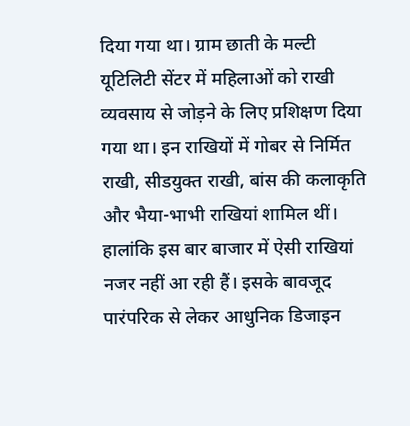दिया गया था। ग्राम छाती के मल्टी यूटिलिटी सेंटर में महिलाओं को राखी व्यवसाय से जोड़ने के लिए प्रशिक्षण दिया गया था। इन राखियों में गोबर से निर्मित राखी, सीडयुक्त राखी, बांस की कलाकृति और भैया-भाभी राखियां शामिल थीं। हालांकि इस बार बाजार में ऐसी राखियां नजर नहीं आ रही हैं। इसके बावजूद पारंपरिक से लेकर आधुनिक डिजाइन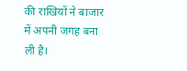की राखियों ने बाजार में अपनी जगह बना ली है।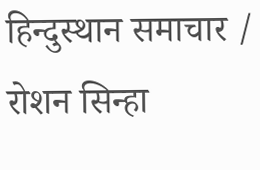हिन्दुस्थान समाचार / रोशन सिन्हा